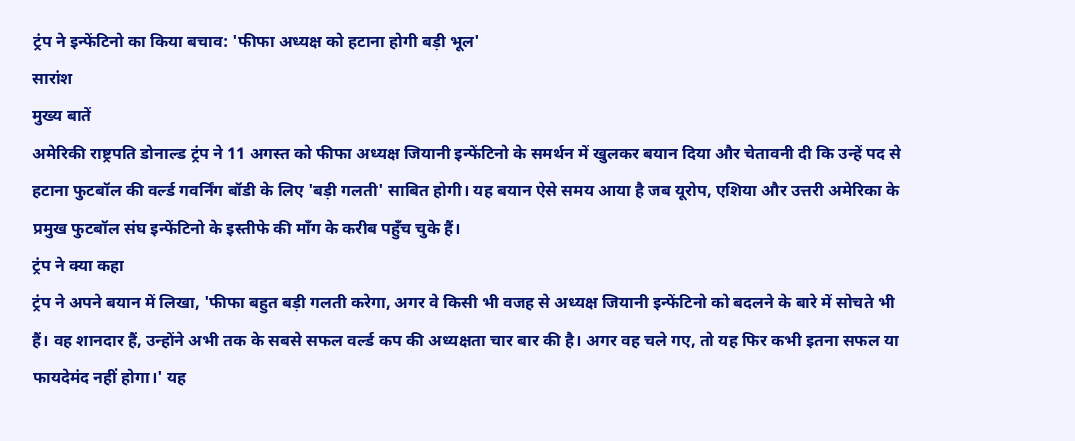ट्रंप ने इन्फेंटिनो का किया बचाव: 'फीफा अध्यक्ष को हटाना होगी बड़ी भूल'
सारांश
मुख्य बातें
अमेरिकी राष्ट्रपति डोनाल्ड ट्रंप ने 11 अगस्त को फीफा अध्यक्ष जियानी इन्फेंटिनो के समर्थन में खुलकर बयान दिया और चेतावनी दी कि उन्हें पद से हटाना फुटबॉल की वर्ल्ड गवर्निंग बॉडी के लिए 'बड़ी गलती' साबित होगी। यह बयान ऐसे समय आया है जब यूरोप, एशिया और उत्तरी अमेरिका के प्रमुख फुटबॉल संघ इन्फेंटिनो के इस्तीफे की माँग के करीब पहुँच चुके हैं।
ट्रंप ने क्या कहा
ट्रंप ने अपने बयान में लिखा, 'फीफा बहुत बड़ी गलती करेगा, अगर वे किसी भी वजह से अध्यक्ष जियानी इन्फेंटिनो को बदलने के बारे में सोचते भी हैं। वह शानदार हैं, उन्होंने अभी तक के सबसे सफल वर्ल्ड कप की अध्यक्षता चार बार की है। अगर वह चले गए, तो यह फिर कभी इतना सफल या फायदेमंद नहीं होगा।' यह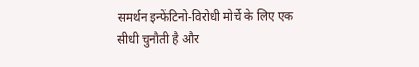समर्थन इन्फेंटिनो-विरोधी मोर्चे के लिए एक सीधी चुनौती है और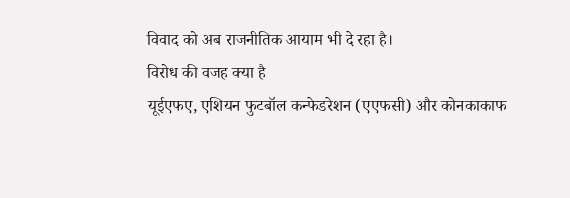विवाद को अब राजनीतिक आयाम भी दे रहा है।
विरोध की वजह क्या है
यूईएफए, एशियन फुटबॉल कन्फेडरेशन (एएफसी) और कोनकाकाफ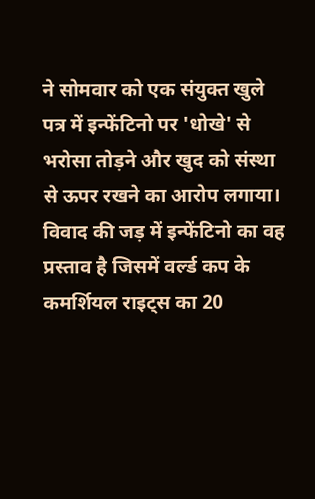ने सोमवार को एक संयुक्त खुले पत्र में इन्फेंटिनो पर 'धोखे' से भरोसा तोड़ने और खुद को संस्था से ऊपर रखने का आरोप लगाया। विवाद की जड़ में इन्फेंटिनो का वह प्रस्ताव है जिसमें वर्ल्ड कप के कमर्शियल राइट्स का 20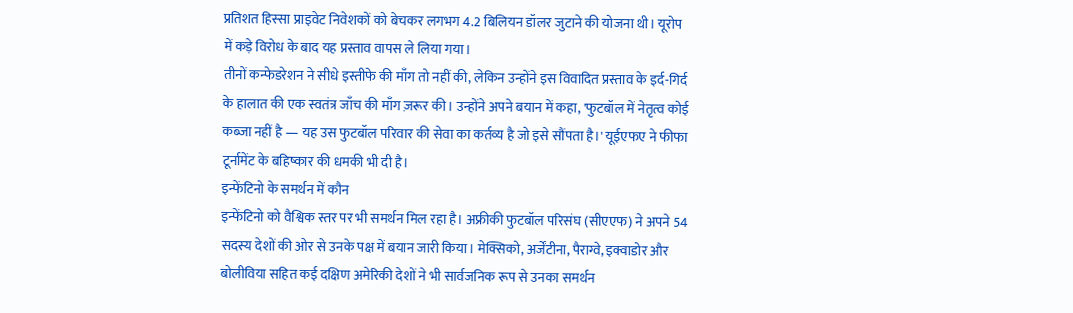प्रतिशत हिस्सा प्राइवेट निवेशकों को बेचकर लगभग 4.2 बिलियन डॉलर जुटाने की योजना थी। यूरोप में कड़े विरोध के बाद यह प्रस्ताव वापस ले लिया गया।
तीनों कन्फेडरेशन ने सीधे इस्तीफे की माँग तो नहीं की, लेकिन उन्होंने इस विवादित प्रस्ताव के इर्द-गिर्द के हालात की एक स्वतंत्र जाँच की माँग ज़रूर की। उन्होंने अपने बयान में कहा, 'फुटबॉल में नेतृत्व कोई कब्जा नहीं है — यह उस फुटबॉल परिवार की सेवा का कर्तव्य है जो इसे सौंपता है।' यूईएफए ने फीफा टूर्नामेंट के बहिष्कार की धमकी भी दी है।
इन्फेंटिनो के समर्थन में कौन
इन्फेंटिनो को वैश्विक स्तर पर भी समर्थन मिल रहा है। अफ्रीकी फुटबॉल परिसंघ (सीएएफ) ने अपने 54 सदस्य देशों की ओर से उनके पक्ष में बयान जारी किया। मेक्सिको, अर्जेंटीना, पैराग्वे, इक्वाडोर और बोलीविया सहित कई दक्षिण अमेरिकी देशों ने भी सार्वजनिक रूप से उनका समर्थन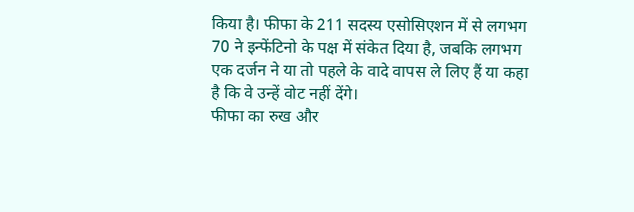किया है। फीफा के 211 सदस्य एसोसिएशन में से लगभग 70 ने इन्फेंटिनो के पक्ष में संकेत दिया है, जबकि लगभग एक दर्जन ने या तो पहले के वादे वापस ले लिए हैं या कहा है कि वे उन्हें वोट नहीं देंगे।
फीफा का रुख और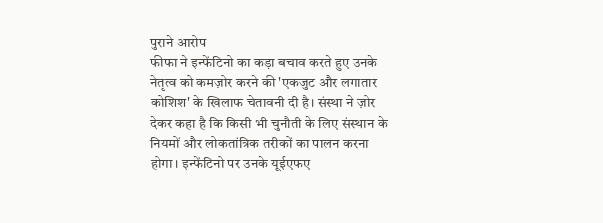पुराने आरोप
फीफा ने इन्फेंटिनो का कड़ा बचाव करते हुए उनके नेतृत्व को कमज़ोर करने की 'एकजुट और लगातार कोशिश' के खिलाफ चेतावनी दी है। संस्था ने ज़ोर देकर कहा है कि किसी भी चुनौती के लिए संस्थान के नियमों और लोकतांत्रिक तरीकों का पालन करना होगा। इन्फेंटिनो पर उनके यूईएफए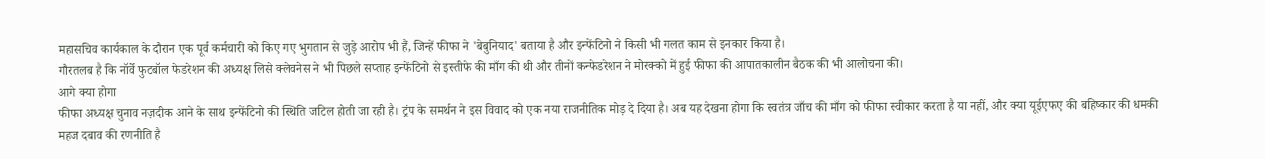महासचिव कार्यकाल के दौरान एक पूर्व कर्मचारी को किए गए भुगतान से जुड़े आरोप भी हैं, जिन्हें फीफा ने 'बेबुनियाद' बताया है और इन्फेंटिनो ने किसी भी गलत काम से इनकार किया है।
गौरतलब है कि नॉर्वे फुटबॉल फेडरेशन की अध्यक्ष लिसे क्लेवनेस ने भी पिछले सप्ताह इन्फेंटिनो से इस्तीफे की माँग की थी और तीनों कन्फेडरेशन ने मोरक्को में हुई फीफा की आपातकालीन बैठक की भी आलोचना की।
आगे क्या होगा
फीफा अध्यक्ष चुनाव नज़दीक आने के साथ इन्फेंटिनो की स्थिति जटिल होती जा रही है। ट्रंप के समर्थन ने इस विवाद को एक नया राजनीतिक मोड़ दे दिया है। अब यह देखना होगा कि स्वतंत्र जाँच की माँग को फीफा स्वीकार करता है या नहीं, और क्या यूईएफए की बहिष्कार की धमकी महज दबाव की रणनीति है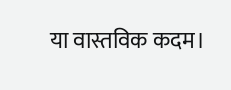या वास्तविक कदम।